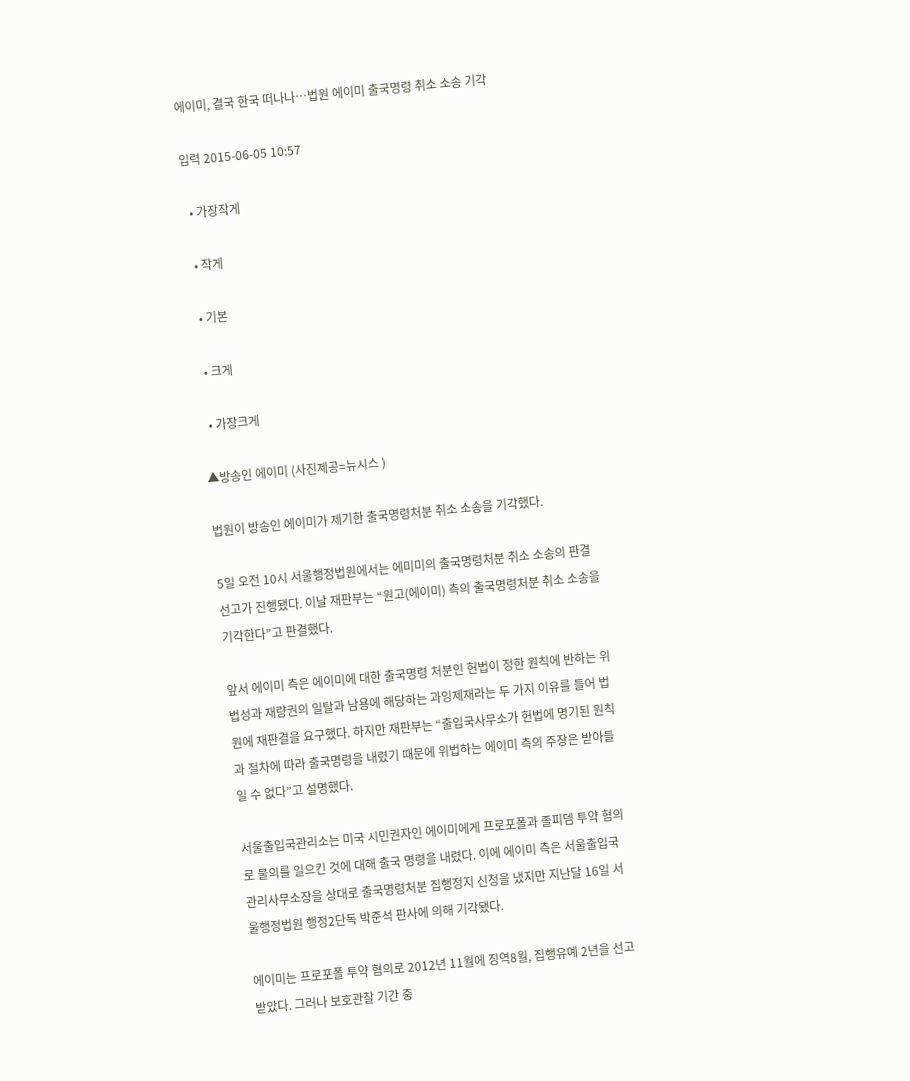에이미, 결국 한국 떠나나…법원 에이미 출국명령 취소 소송 기각

입력 2015-06-05 10:57

  • 가장작게

  • 작게

  • 기본

  • 크게

  • 가장크게

▲방송인 에이미 (사진제공=뉴시스 )

법원이 방송인 에이미가 제기한 출국명령처분 취소 소송을 기각했다.

5일 오전 10시 서울행정법원에서는 에미미의 출국명령처분 취소 소송의 판결 선고가 진행됐다. 이날 재판부는 “원고(에이미) 측의 출국명령처분 취소 소송을 기각한다”고 판결했다.

앞서 에이미 측은 에이미에 대한 출국명령 처분인 헌법이 정한 원칙에 반하는 위법성과 재량권의 일탈과 남용에 해당하는 과잉제재라는 두 가지 이유를 들어 법원에 재판결을 요구했다. 하지만 재판부는 “출입국사무소가 헌법에 명기된 원칙과 절차에 따라 출국명령을 내렸기 때문에 위법하는 에이미 측의 주장은 받아들일 수 없다”고 설명했다.

서울출입국관리소는 미국 시민권자인 에이미에게 프로포폴과 졸피뎀 투약 혐의로 물의를 일으킨 것에 대해 출국 명령을 내렸다. 이에 에이미 측은 서울출입국관리사무소장을 상대로 출국명령처분 집행정지 신청을 냈지만 지난달 16일 서울행정법원 행정2단독 박준석 판사에 의해 기각됐다.

에이미는 프로포폴 투약 혐의로 2012년 11월에 징역8월, 집행유예 2년을 선고 받았다. 그러나 보호관찰 기간 중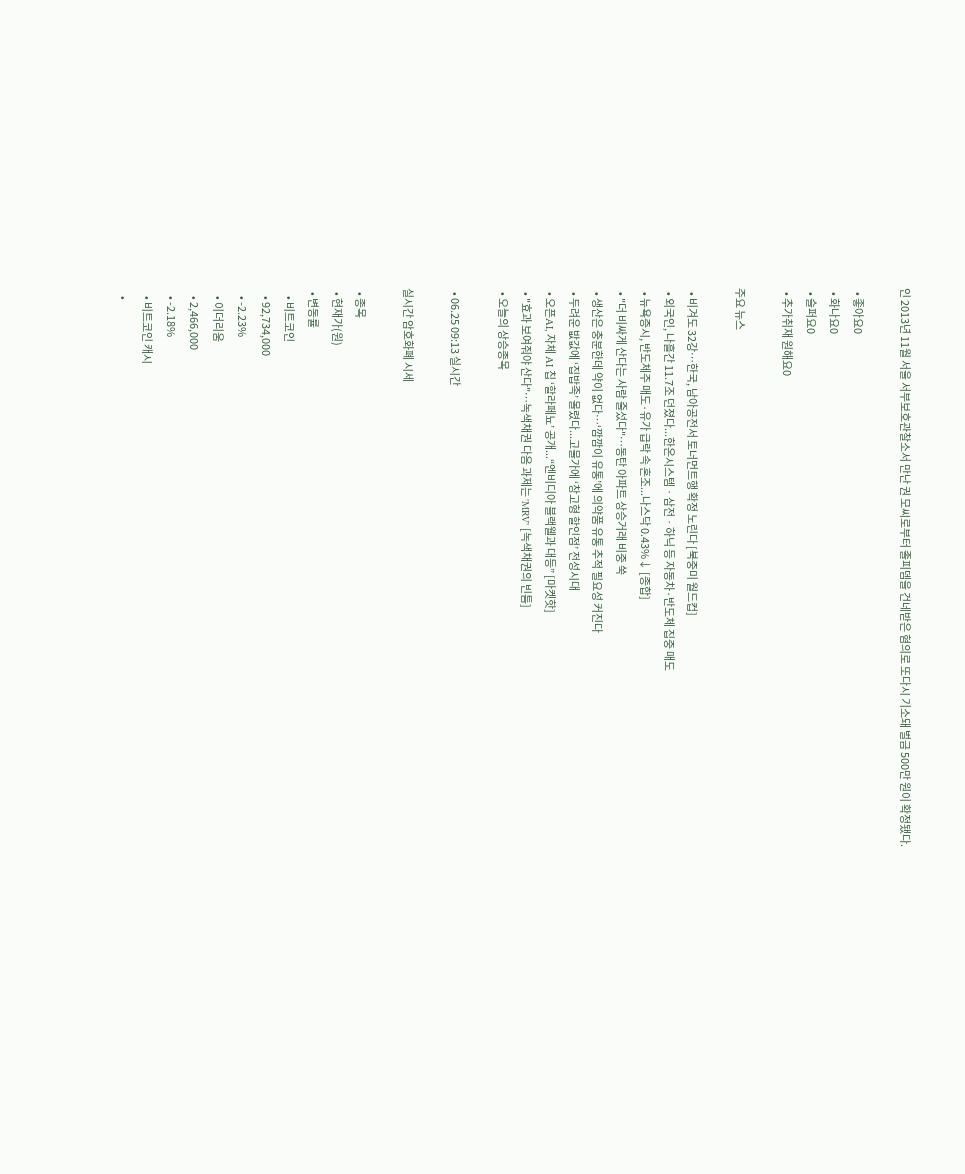인 2013년 11월 서울 서부보호관찰소서 만난 권 모씨로부터 졸피뎀을 건네받은 혐의로 또다시 기소돼 벌금 500만 원이 확정됐다.

  • 좋아요0
  • 화나요0
  • 슬퍼요0
  • 추가취재 원해요0

주요 뉴스

  • 비겨도 32강…한국, 남아공전서 토너먼트행 확정 노린다 [북중미 월드컵]
  • 외국인, 나흘간 11.7조 던졌다...한온시스템ㆍ삼전ㆍ하닉 등 자동차·반도체 집중 매도
  • 뉴욕증시, 반도체주 매도·유가 급락 속 혼조...나스닥 0.43%↓ [종합]
  • "더 비싸게 산다는 사람 줄섰다"…동탄 아파트 상승거래 비중 쑥
  • 생산은 충분한데 약이 없다…‘깜깜이 유통’에 의약품 유통 추적 필요성 커진다
  • 두려운 밦값에 ‘집밥족’ 몰렸다...고물가에 ‘창고형 할인점’ 전성시대
  • 오픈AI, 자체 AI 칩 ‘할라페뇨’ 공개...“엔비디아 블랙웰과 대등” [마켓핫]
  • "효과 보여줘야 산다"…녹색채권 다음 과제는 'MRV' [녹색채권의 빈틈]
  • 오늘의 상승종목

  • 06.25 09:13 실시간

실시간 암호화폐 시세

  • 종목
  • 현재가(원)
  • 변동률
    • 비트코인
    • 92,734,000
    • -2.23%
    • 이더리움
    • 2,466,000
    • -2.18%
    • 비트코인 캐시
    •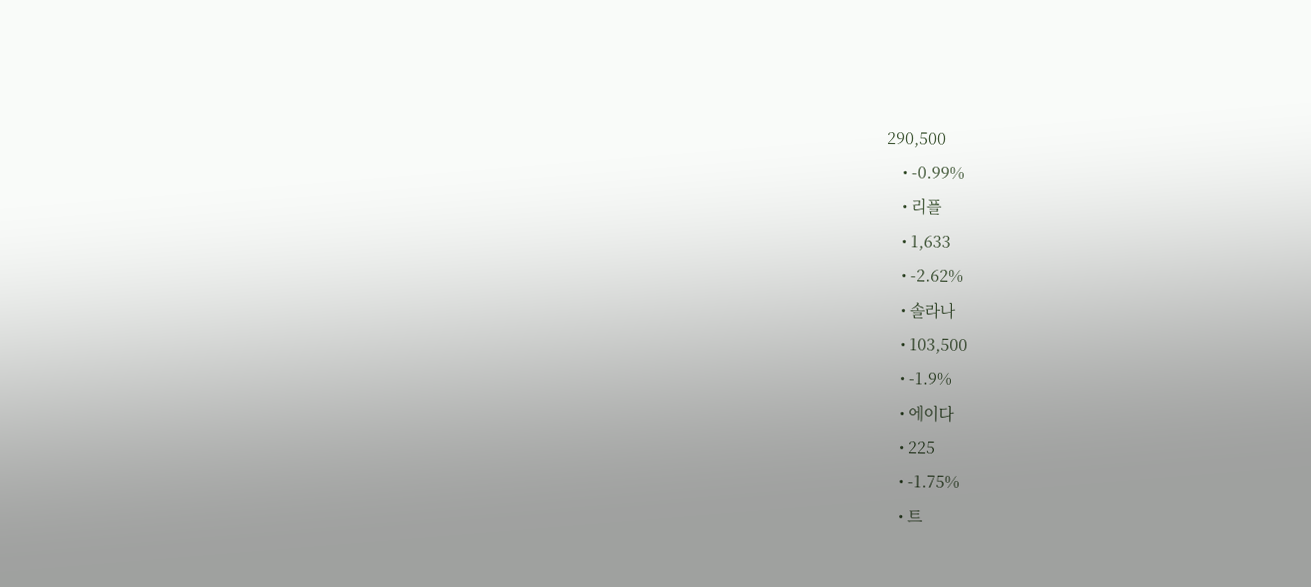290,500
    • -0.99%
    • 리플
    • 1,633
    • -2.62%
    • 솔라나
    • 103,500
    • -1.9%
    • 에이다
    • 225
    • -1.75%
    • 트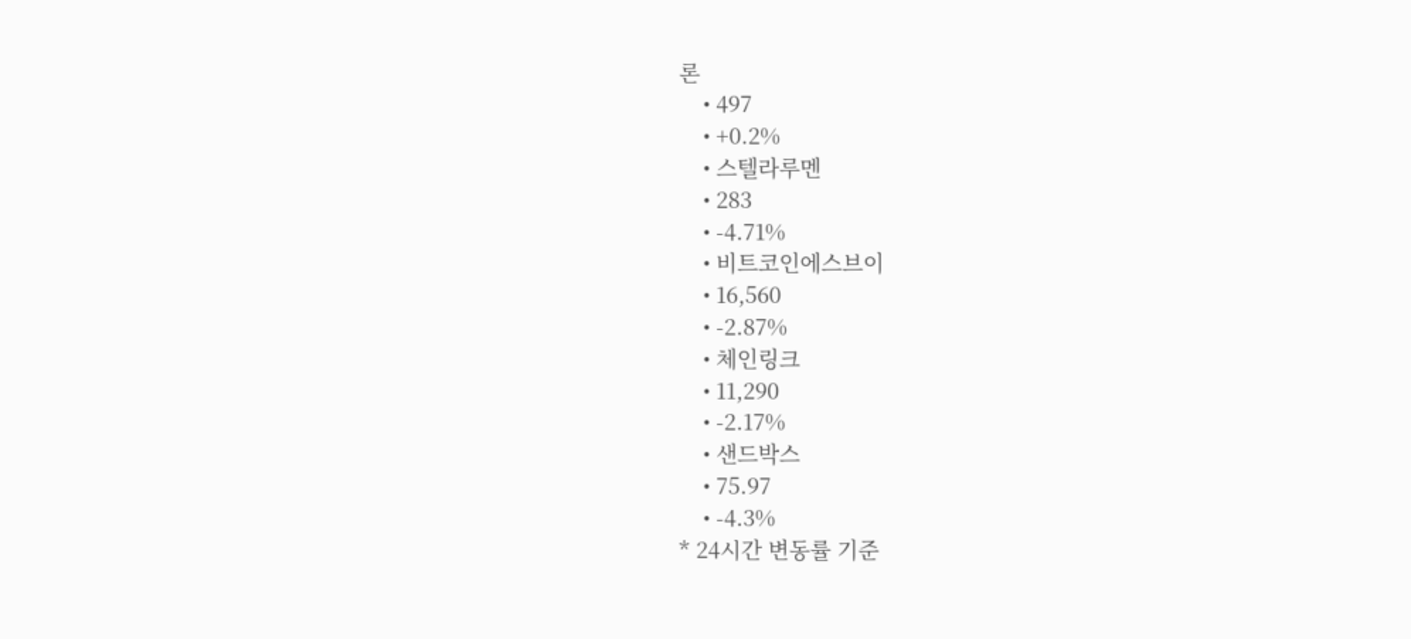론
    • 497
    • +0.2%
    • 스텔라루멘
    • 283
    • -4.71%
    • 비트코인에스브이
    • 16,560
    • -2.87%
    • 체인링크
    • 11,290
    • -2.17%
    • 샌드박스
    • 75.97
    • -4.3%
* 24시간 변동률 기준